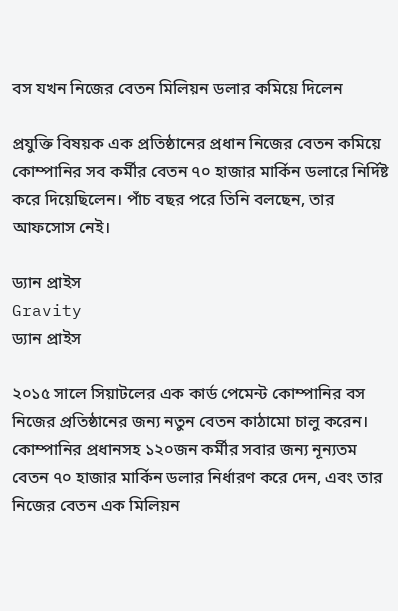বস যখন নিজের বেতন মিলিয়ন ডলার কমিয়ে দিলেন

প্রযুক্তি বিষয়ক এক প্রতিষ্ঠানের প্রধান নিজের বেতন কমিয়ে কোম্পানির সব কর্মীর বেতন ৭০ হাজার মার্কিন ডলারে নির্দিষ্ট করে দিয়েছিলেন। পাঁচ বছর পরে তিনি বলছেন, তার আফসোস নেই।

ড্যান প্রাইস
Gravity
ড্যান প্রাইস

২০১৫ সালে সিয়াটলের এক কার্ড পেমেন্ট কোম্পানির বস নিজের প্রতিষ্ঠানের জন্য নতুন বেতন কাঠামো চালু করেন। কোম্পানির প্রধানসহ ১২০জন কর্মীর সবার জন্য নূন্যতম বেতন ৭০ হাজার মার্কিন ডলার নির্ধারণ করে দেন, এবং তার নিজের বেতন এক মিলিয়ন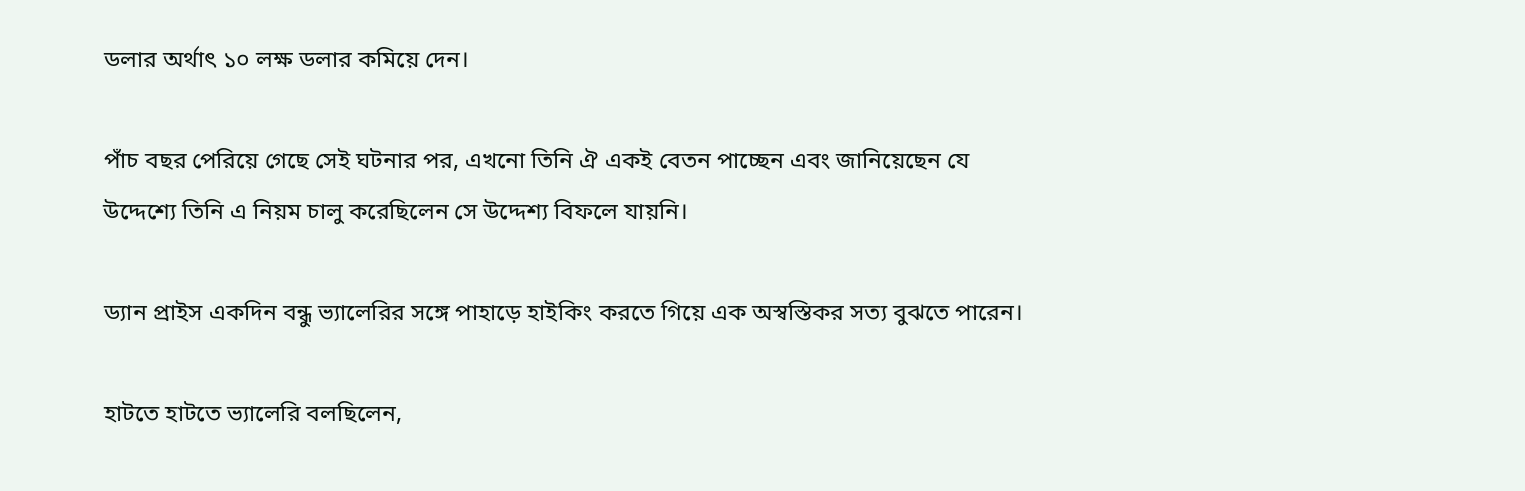ডলার অর্থাৎ ১০ লক্ষ ডলার কমিয়ে দেন।

পাঁচ বছর পেরিয়ে গেছে সেই ঘটনার পর, এখনো তিনি ঐ একই বেতন পাচ্ছেন এবং জানিয়েছেন যে উদ্দেশ্যে তিনি এ নিয়ম চালু করেছিলেন সে উদ্দেশ্য বিফলে যায়নি।

ড্যান প্রাইস একদিন বন্ধু ভ্যালেরির সঙ্গে পাহাড়ে হাইকিং করতে গিয়ে এক অস্বস্তিকর সত্য বুঝতে পারেন।

হাটতে হাটতে ভ্যালেরি বলছিলেন,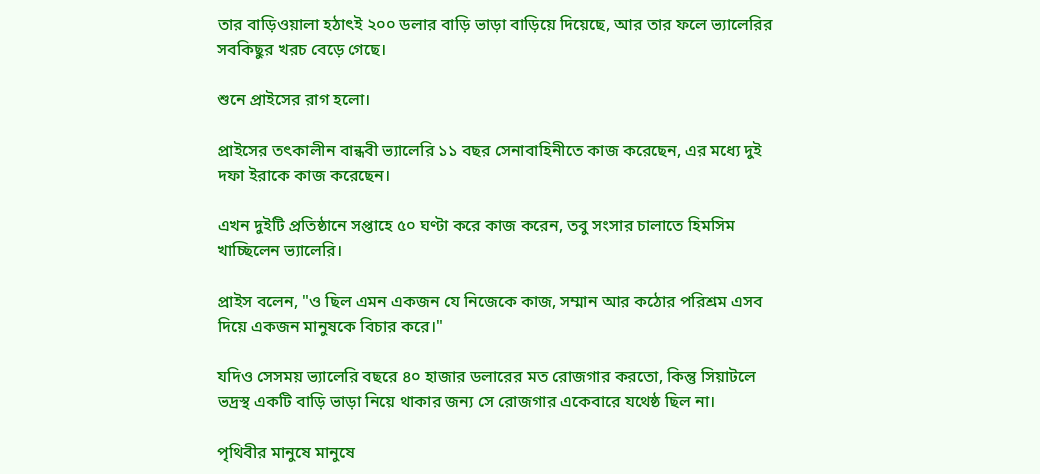তার বাড়িওয়ালা হঠাৎই ২০০ ডলার বাড়ি ভাড়া বাড়িয়ে দিয়েছে, আর তার ফলে ভ্যালেরির সবকিছুর খরচ বেড়ে গেছে।

শুনে প্রাইসের রাগ হলো।

প্রাইসের তৎকালীন বান্ধবী ভ্যালেরি ১১ বছর সেনাবাহিনীতে কাজ করেছেন, এর মধ্যে দুই দফা ইরাকে কাজ করেছেন।

এখন দুইটি প্রতিষ্ঠানে সপ্তাহে ৫০ ঘণ্টা করে কাজ করেন, তবু সংসার চালাতে হিমসিম খাচ্ছিলেন ভ্যালেরি।

প্রাইস বলেন, "ও ছিল এমন একজন যে নিজেকে কাজ, সম্মান আর কঠোর পরিশ্রম এসব দিয়ে একজন মানুষকে বিচার করে।"

যদিও সেসময় ভ্যালেরি বছরে ৪০ হাজার ডলারের মত রোজগার করতো, কিন্তু সিয়াটলে ভদ্রস্থ একটি বাড়ি ভাড়া নিয়ে থাকার জন্য সে রোজগার একেবারে যথেষ্ঠ ছিল না।

পৃথিবীর মানুষে মানুষে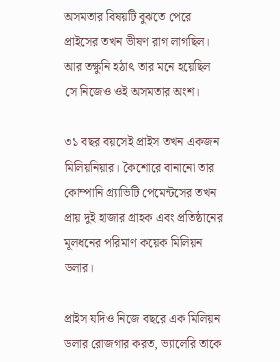অসমতার বিষয়টি বুঝতে পেরে প্রাইসের তখন ভীষণ রাগ লাগছিল। আর তক্ষুনি হঠাৎ তার মনে হয়েছিল সে নিজেও ওই অসমতার অংশ।

৩১ বছর বয়সেই প্রাইস তখন একজন মিলিয়নিয়ার। কৈশোরে বানানো তার কোম্পানি গ্র্যাভিটি পেমেন্টসের তখন প্রায় দুই হাজার গ্রাহক এবং প্রতিষ্ঠানের মূলধনের পরিমাণ কয়েক মিলিয়ন ডলার।

প্রাইস যদিও নিজে বছরে এক মিলিয়ন ডলার রোজগার করত, ভ্যালেরি তাকে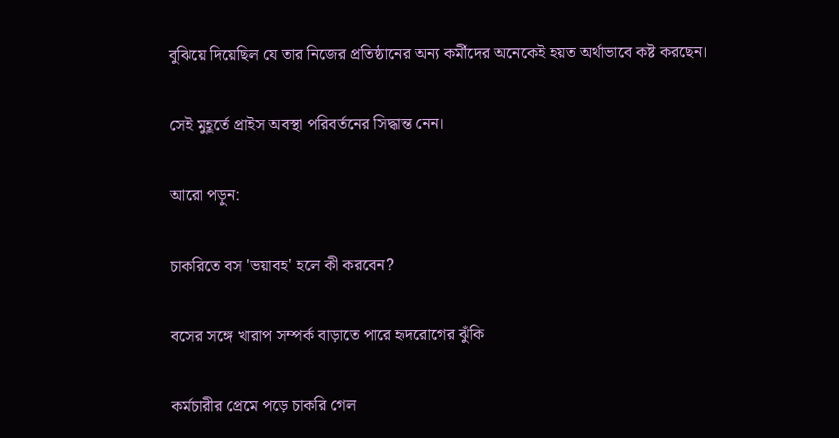বুঝিয়ে দিয়েছিল যে তার নিজের প্রতিষ্ঠানের অন্য কর্মীদের অনেকেই হয়ত অর্থাভাবে কষ্ট করছেন।

সেই মুহূর্তে প্রাইস অবস্থা পরিবর্তনের সিদ্ধান্ত নেন।

আরো পড়ুন:

চাকরিতে বস 'ভয়াবহ' হলে কী করবেন?

বসের সঙ্গে খারাপ সম্পর্ক বাড়াতে পারে হৃদরোগের ঝুঁকি

কর্মচারীর প্রেমে পড়ে চাকরি গেল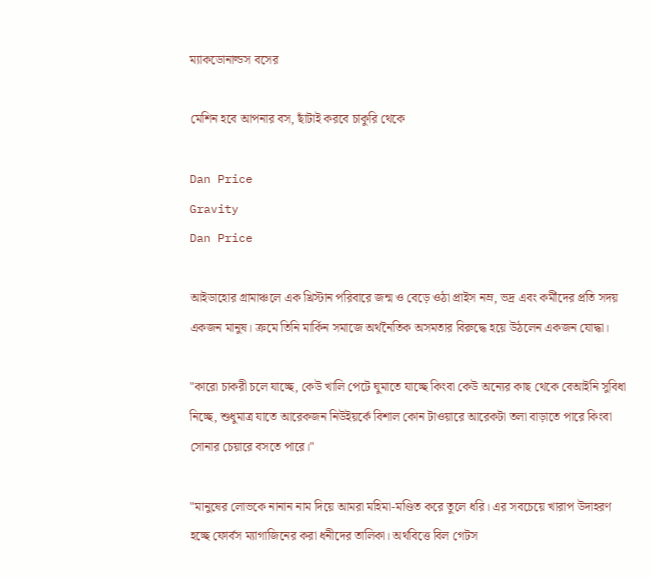ম্যাকডোনাল্ডস বসের

মেশিন হবে আপনার বস, ছাঁটাই করবে চাকুরি থেকে

Dan Price
Gravity
Dan Price

আইডাহোর গ্রামাঞ্চলে এক খ্রিস্টান পরিবারে জন্ম ও বেড়ে ওঠা প্রাইস নম্র, ভদ্র এবং কর্মীদের প্রতি সদয় একজন মানুষ। ক্রমে তিনি মার্কিন সমাজে অর্থনৈতিক অসমতার বিরুদ্ধে হয়ে উঠলেন একজন যোদ্ধা।

"কারো চাকরী চলে যাচ্ছে, কেউ খালি পেটে ঘুমাতে যাচ্ছে কিংবা কেউ অন্যের কাছ থেকে বেআইনি সুবিধা নিচ্ছে, শুধুমাত্র যাতে আরেকজন নিউইয়র্কে বিশাল কোন টাওয়ারে আরেকটা তলা বাড়াতে পারে কিংবা সোনার চেয়ারে বসতে পারে।"

"মানুষের লোভকে নানান নাম দিয়ে আমরা মহিমা-মণ্ডিত করে তুলে ধরি। এর সবচেয়ে খারাপ উদাহরণ হচ্ছে ফোর্বস ম্যাগাজিনের করা ধনীদের তালিকা। অর্থবিত্তে বিল গেটস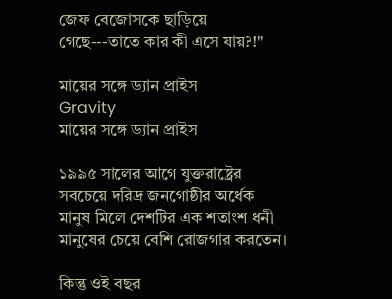জেফ বেজোসকে ছাড়িয়ে গেছে---তাতে কার কী এসে যায়?!"

মায়ের সঙ্গে ড্যান প্রাইস
Gravity
মায়ের সঙ্গে ড্যান প্রাইস

১৯৯৫ সালের আগে যুক্তরাষ্ট্রের সবচেয়ে দরিদ্র জনগোষ্ঠীর অর্ধেক মানুষ মিলে দেশটির এক শতাংশ ধনী মানুষের চেয়ে বেশি রোজগার করতেন।

কিন্তু ওই বছর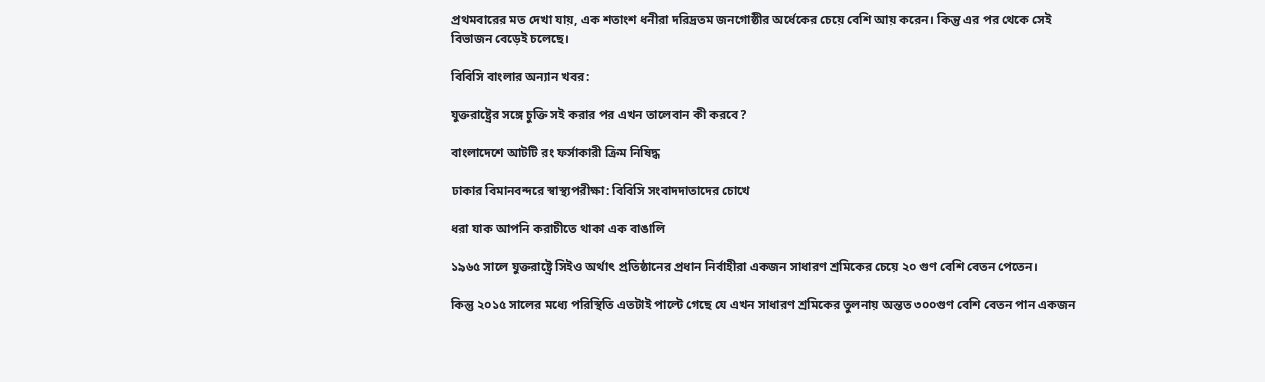প্রথমবারের মত দেখা যায়, এক শতাংশ ধনীরা দরিদ্রতম জনগোষ্ঠীর অর্ধেকের চেয়ে বেশি আয় করেন। কিন্তু এর পর থেকে সেই বিভাজন বেড়েই চলেছে।

বিবিসি বাংলার অন্যান খবর:

যুক্তরাষ্ট্রের সঙ্গে চুক্তি সই করার পর এখন তালেবান কী করবে?

বাংলাদেশে আটটি রং ফর্সাকারী ক্রিম নিষিদ্ধ

ঢাকার বিমানবন্দরে স্বাস্থ্যপরীক্ষা: বিবিসি সংবাদদাতাদের চোখে

ধরা যাক আপনি করাচীতে থাকা এক বাঙালি

১৯৬৫ সালে যুক্তরাষ্ট্রে সিইও অর্থাৎ প্রতিষ্ঠানের প্রধান নির্বাহীরা একজন সাধারণ শ্রমিকের চেয়ে ২০ গুণ বেশি বেতন পেতেন।

কিন্তু ২০১৫ সালের মধ্যে পরিস্থিতি এতটাই পাল্টে গেছে যে এখন সাধারণ শ্রমিকের তুলনায় অন্তত ৩০০গুণ বেশি বেতন পান একজন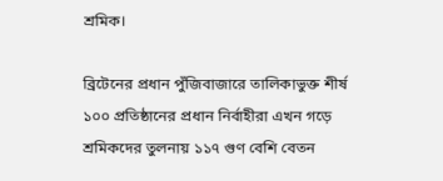শ্রমিক।

ব্রিটেনের প্রধান পুঁজিবাজারে তালিকাভুক্ত শীর্ষ ১০০ প্রতিষ্ঠানের প্রধান নির্বাহীরা এখন গড়ে শ্রমিকদের তুলনায় ১১৭ গুণ বেশি বেতন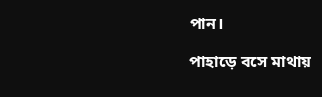পান।

পাহাড়ে বসে মাথায়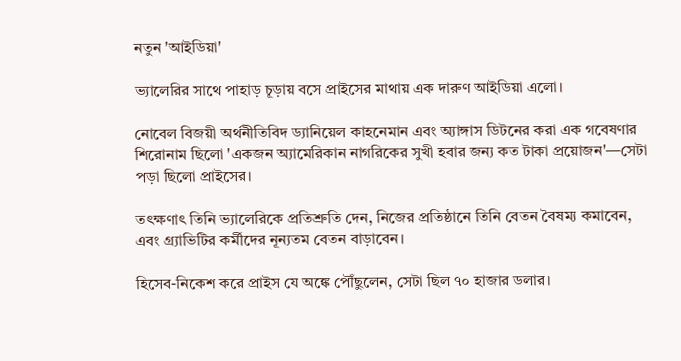নতুন 'আইডিয়া'

ভ্যালেরির সাথে পাহাড় চূড়ায় বসে প্রাইসের মাথায় এক দারুণ আইডিয়া এলো।

নোবেল বিজয়ী অর্থনীতিবিদ ড্যানিয়েল কাহনেমান এবং অ্যাঙ্গাস ডিটনের করা এক গবেষণার শিরোনাম ছিলো 'একজন অ্যামেরিকান নাগরিকের সুখী হবার জন্য কত টাকা প্রয়োজন'—সেটা পড়া ছিলো প্রাইসের।

তৎক্ষণাৎ তিনি ভ্যালেরিকে প্রতিশ্রুতি দেন, নিজের প্রতিষ্ঠানে তিনি বেতন বৈষম্য কমাবেন, এবং গ্র্যাভিটির কর্মীদের নূন্যতম বেতন বাড়াবেন।

হিসেব-নিকেশ করে প্রাইস যে অঙ্কে পৌঁছুলেন, সেটা ছিল ৭০ হাজার ডলার।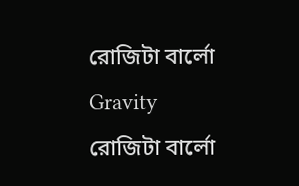রোজিটা বার্লো
Gravity
রোজিটা বার্লো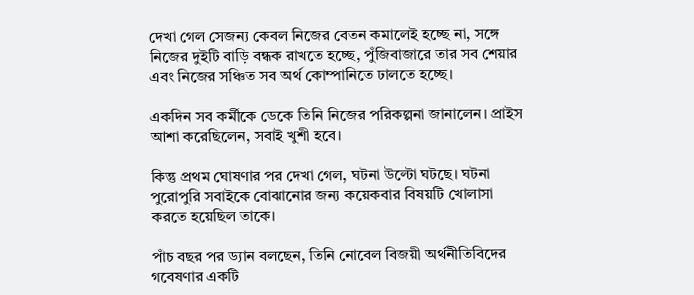দেখা গেল সেজন্য কেবল নিজের বেতন কমালেই হচ্ছে না, সঙ্গে নিজের দুইটি বাড়ি বন্ধক রাখতে হচ্ছে, পুঁজিবাজারে তার সব শেয়ার এবং নিজের সঞ্চিত সব অর্থ কোম্পানিতে ঢালতে হচ্ছে।

একদিন সব কর্মীকে ডেকে তিনি নিজের পরিকল্পনা জানালেন। প্রাইস আশা করেছিলেন, সবাই খুশী হবে।

কিন্তু প্রথম ঘোষণার পর দেখা গেল, ঘটনা উল্টো ঘটছে। ঘটনা পুরোপুরি সবাইকে বোঝানোর জন্য কয়েকবার বিষয়টি খোলাসা করতে হয়েছিল তাকে।

পাঁচ বছর পর ড্যান বলছেন, তিনি নোবেল বিজয়ী অর্থনীতিবিদের গবেষণার একটি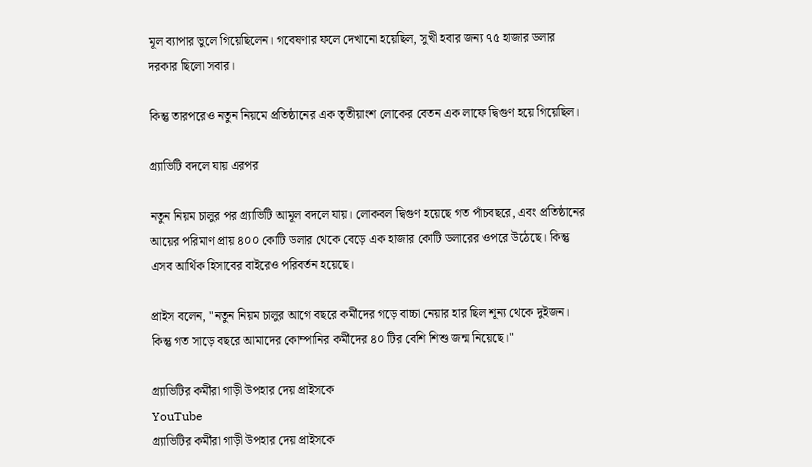মূল ব্যাপার ভুলে গিয়েছিলেন। গবেষণার ফলে দেখানো হয়েছিল, সুখী হবার জন্য ৭৫ হাজার ডলার দরকার ছিলো সবার।

কিন্তু তারপরেও নতুন নিয়মে প্রতিষ্ঠানের এক তৃতীয়াংশ লোকের বেতন এক লাফে দ্বিগুণ হয়ে গিয়েছিল।

গ্র্যাভিটি বদলে যায় এরপর

নতুন নিয়ম চালুর পর গ্র্যাভিটি আমূল বদলে যায়। লোকবল দ্বিগুণ হয়েছে গত পাঁচবছরে, এবং প্রতিষ্ঠানের আয়ের পরিমাণ প্রায় ৪০০ কোটি ডলার থেকে বেড়ে এক হাজার কোটি ডলারের ওপরে উঠেছে। কিন্তু এসব আর্থিক হিসাবের বাইরেও পরিবর্তন হয়েছে।

প্রাইস বলেন, "নতুন নিয়ম চালুর আগে বছরে কর্মীদের গড়ে বাচ্চা নেয়ার হার ছিল শূন্য থেকে দুইজন। কিন্তু গত সাড়ে বছরে আমাদের কোম্পানির কর্মীদের ৪০ টির বেশি শিশু জন্ম নিয়েছে।"

গ্র্যাভিটির কর্মীরা গাড়ী উপহার দেয় প্রাইসকে
YouTube
গ্র্যাভিটির কর্মীরা গাড়ী উপহার দেয় প্রাইসকে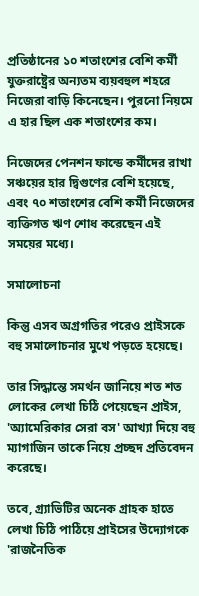প্রতিষ্ঠানের ১০ শতাংশের বেশি কর্মী যুক্তরাষ্ট্রের অন্যতম ব্যয়বহুল শহরে নিজেরা বাড়ি কিনেছেন। পুরনো নিয়মে এ হার ছিল এক শতাংশের কম।

নিজেদের পেনশন ফান্ডে কর্মীদের রাখা সঞ্চয়ের হার দ্বিগুণের বেশি হয়েছে, এবং ৭০ শতাংশের বেশি কর্মী নিজেদের ব্যক্তিগত ঋণ শোধ করেছেন এই সময়ের মধ্যে।

সমালোচনা

কিন্তু এসব অগ্রগতির পরেও প্রাইসকে বহু সমালোচনার মুখে পড়তে হয়েছে।

তার সিদ্ধান্তে সমর্থন জানিয়ে শত শত লোকের লেখা চিঠি পেয়েছেন প্রাইস, 'অ্যামেরিকার সেরা বস' আখ্যা দিয়ে বহু ম্যাগাজিন তাকে নিয়ে প্রচ্ছদ প্রতিবেদন করেছে।

তবে, গ্র্যাভিটির অনেক গ্রাহক হাতে লেখা চিঠি পাঠিয়ে প্রাইসের উদ্যোগকে 'রাজনৈতিক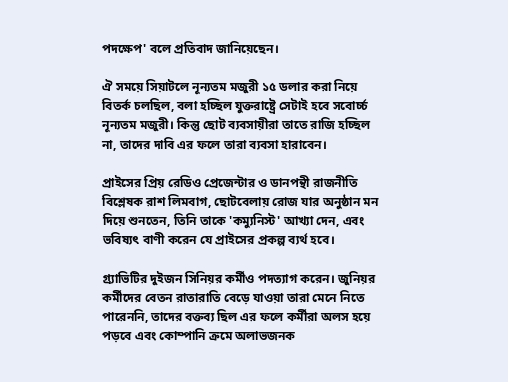পদক্ষেপ' বলে প্রতিবাদ জানিয়েছেন।

ঐ সময়ে সিয়াটলে নূন্যতম মজুরী ১৫ ডলার করা নিয়ে বিতর্ক চলছিল, বলা হচ্ছিল যুক্তরাষ্ট্রে সেটাই হবে সবোর্চ্চ নূন্যতম মজুরী। কিন্তু ছোট ব্যবসায়ীরা তাতে রাজি হচ্ছিল না, তাদের দাবি এর ফলে তারা ব্যবসা হারাবেন।

প্রাইসের প্রিয় রেডিও প্রেজেন্টার ও ডানপন্থী রাজনীতি বিশ্লেষক রাশ লিমবাগ, ছোটবেলায় রোজ যার অনুষ্ঠান মন দিয়ে শুনতেন, তিনি তাকে 'কম্যুনিস্ট' আখ্যা দেন, এবং ভবিষ্যৎ বাণী করেন যে প্রাইসের প্রকল্প ব্যর্থ হবে।

গ্র্যাভিটির দুইজন সিনিয়র কর্মীও পদত্যাগ করেন। জুনিয়র কর্মীদের বেতন রাতারাতি বেড়ে যাওয়া তারা মেনে নিতে পারেননি, তাদের বক্তব্য ছিল এর ফলে কর্মীরা অলস হয়ে পড়বে এবং কোম্পানি ক্রমে অলাভজনক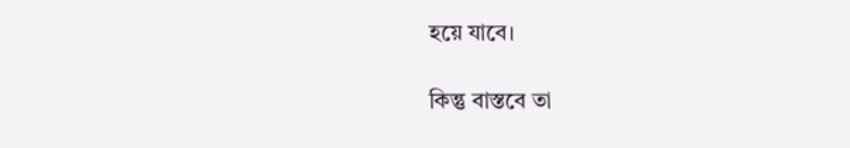হয়ে যাবে।

কিন্তু বাস্তবে তা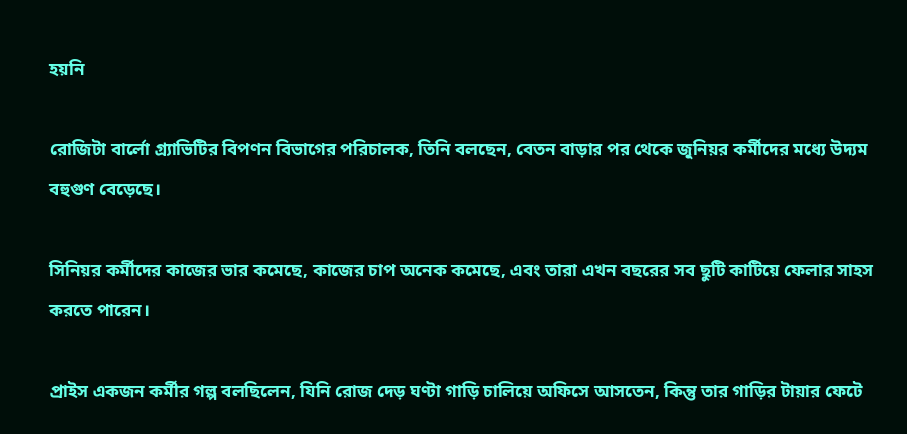হয়নি

রোজিটা বার্লো গ্র্যাভিটির বিপণন বিভাগের পরিচালক, তিনি বলছেন, বেতন বাড়ার পর থেকে জুনিয়র কর্মীদের মধ্যে উদ্যম বহুগুণ বেড়েছে।

সিনিয়র কর্মীদের কাজের ভার কমেছে, কাজের চাপ অনেক কমেছে, এবং তারা এখন বছরের সব ছুটি কাটিয়ে ফেলার সাহস করতে পারেন।

প্রাইস একজন কর্মীর গল্প বলছিলেন, যিনি রোজ দেড় ঘণ্টা গাড়ি চালিয়ে অফিসে আসতেন, কিন্তু তার গাড়ির টায়ার ফেটে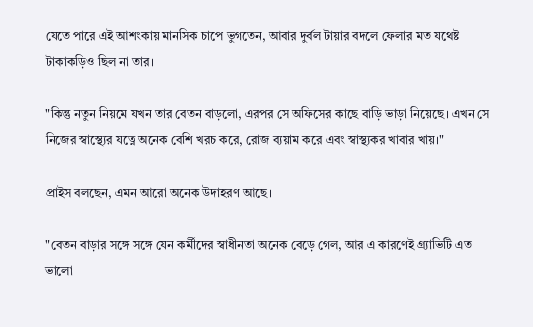যেতে পারে এই আশংকায় মানসিক চাপে ভুগতেন, আবার দুর্বল টায়ার বদলে ফেলার মত যথেষ্ট টাকাকড়িও ছিল না তার।

"কিন্তু নতুন নিয়মে যখন তার বেতন বাড়লো, এরপর সে অফিসের কাছে বাড়ি ভাড়া নিয়েছে। এখন সে নিজের স্বাস্থ্যের যত্নে অনেক বেশি খরচ করে, রোজ ব্যয়াম করে এবং স্বাস্থ্যকর খাবার খায়।"

প্রাইস বলছেন, এমন আরো অনেক উদাহরণ আছে।

"বেতন বাড়ার সঙ্গে সঙ্গে যেন কর্মীদের স্বাধীনতা অনেক বেড়ে গেল, আর এ কারণেই গ্র্যাভিটি এত ভালো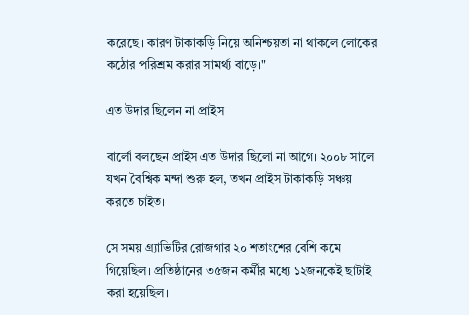করেছে। কারণ টাকাকড়ি নিয়ে অনিশ্চয়তা না থাকলে লোকের কঠোর পরিশ্রম করার সামর্থ্য বাড়ে।"

এত উদার ছিলেন না প্রাইস

বার্লো বলছেন প্রাইস এত উদার ছিলো না আগে। ২০০৮ সালে যখন বৈশ্বিক মন্দা শুরু হল, তখন প্রাইস টাকাকড়ি সঞ্চয় করতে চাইত।

সে সময় গ্র্যাভিটির রোজগার ২০ শতাংশের বেশি কমে গিয়েছিল। প্রতিষ্ঠানের ৩৫জন কর্মীর মধ্যে ১২জনকেই ছাটাই করা হয়েছিল।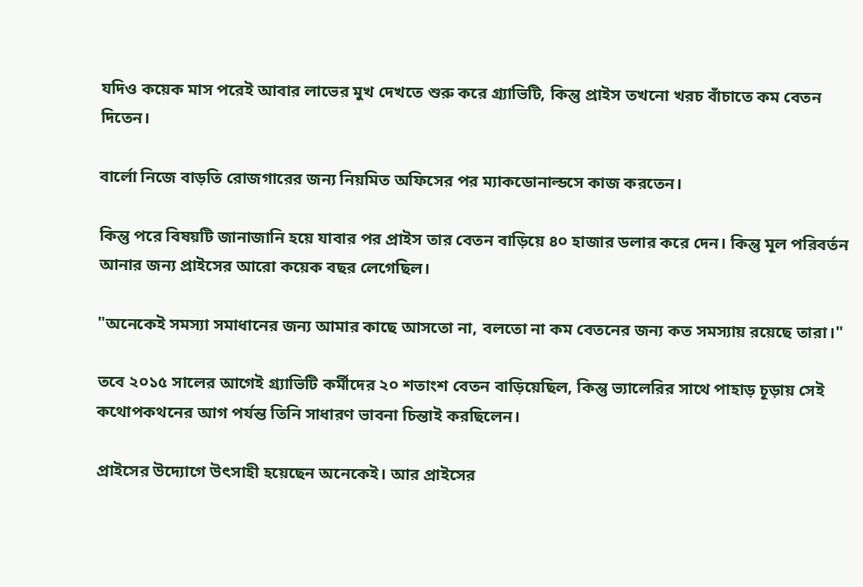যদিও কয়েক মাস পরেই আবার লাভের মুখ দেখতে শুরু করে গ্র্যাভিটি, কিন্তু প্রাইস তখনো খরচ বাঁচাতে কম বেতন দিতেন।

বার্লো নিজে বাড়তি রোজগারের জন্য নিয়মিত অফিসের পর ম্যাকডোনাল্ডসে কাজ করতেন।

কিন্তু পরে বিষয়টি জানাজানি হয়ে যাবার পর প্রাইস তার বেতন বাড়িয়ে ৪০ হাজার ডলার করে দেন। কিন্তু মূল পরিবর্তন আনার জন্য প্রাইসের আরো কয়েক বছর লেগেছিল।

"অনেকেই সমস্যা সমাধানের জন্য আমার কাছে আসতো না, বলতো না কম বেতনের জন্য কত সমস্যায় রয়েছে তারা।"

তবে ২০১৫ সালের আগেই গ্র্যাভিটি কর্মীদের ২০ শতাংশ বেতন বাড়িয়েছিল, কিন্তু ভ্যালেরির সাথে পাহাড় চূড়ায় সেই কথোপকথনের আগ পর্যন্ত তিনি সাধারণ ভাবনা চিন্তাই করছিলেন।

প্রাইসের উদ্যোগে উৎসাহী হয়েছেন অনেকেই। আর প্রাইসের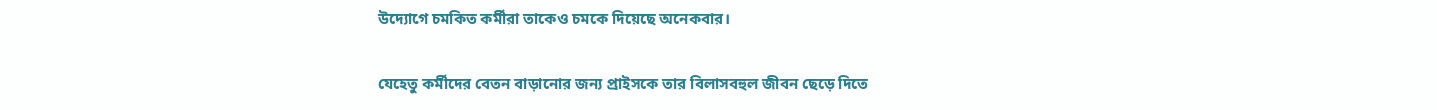উদ্যোগে চমকিত কর্মীরা তাকেও চমকে দিয়েছে অনেকবার।

যেহেতু কর্মীদের বেতন বাড়ানোর জন্য প্রাইসকে তার বিলাসবহুল জীবন ছেড়ে দিতে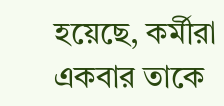হয়েছে, কর্মীরা একবার তাকে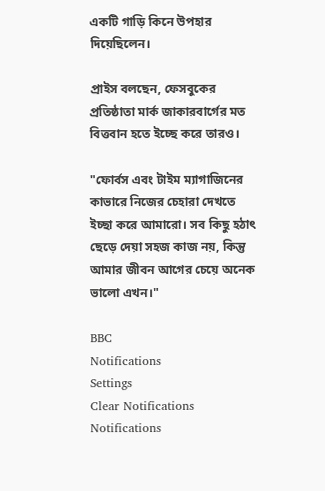একটি গাড়ি কিনে উপহার দিয়েছিলেন।

প্রাইস বলছেন, ফেসবুকের প্রতিষ্ঠাতা মার্ক জাকারবার্গের মত বিত্তবান হতে ইচ্ছে করে তারও।

"ফোর্বস এবং টাইম ম্যাগাজিনের কাভারে নিজের চেহারা দেখতে ইচ্ছা করে আমারো। সব কিছু হঠাৎ ছেড়ে দেয়া সহজ কাজ নয়, কিন্তু আমার জীবন আগের চেয়ে অনেক ভালো এখন।"

BBC
Notifications
Settings
Clear Notifications
Notifications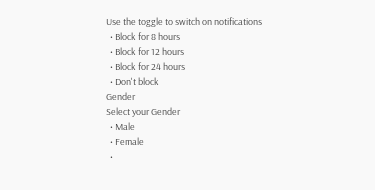Use the toggle to switch on notifications
  • Block for 8 hours
  • Block for 12 hours
  • Block for 24 hours
  • Don't block
Gender
Select your Gender
  • Male
  • Female
  •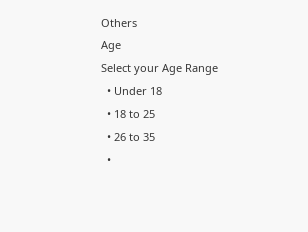Others
Age
Select your Age Range
  • Under 18
  • 18 to 25
  • 26 to 35
  •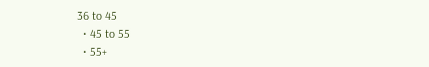36 to 45
  • 45 to 55
  • 55+